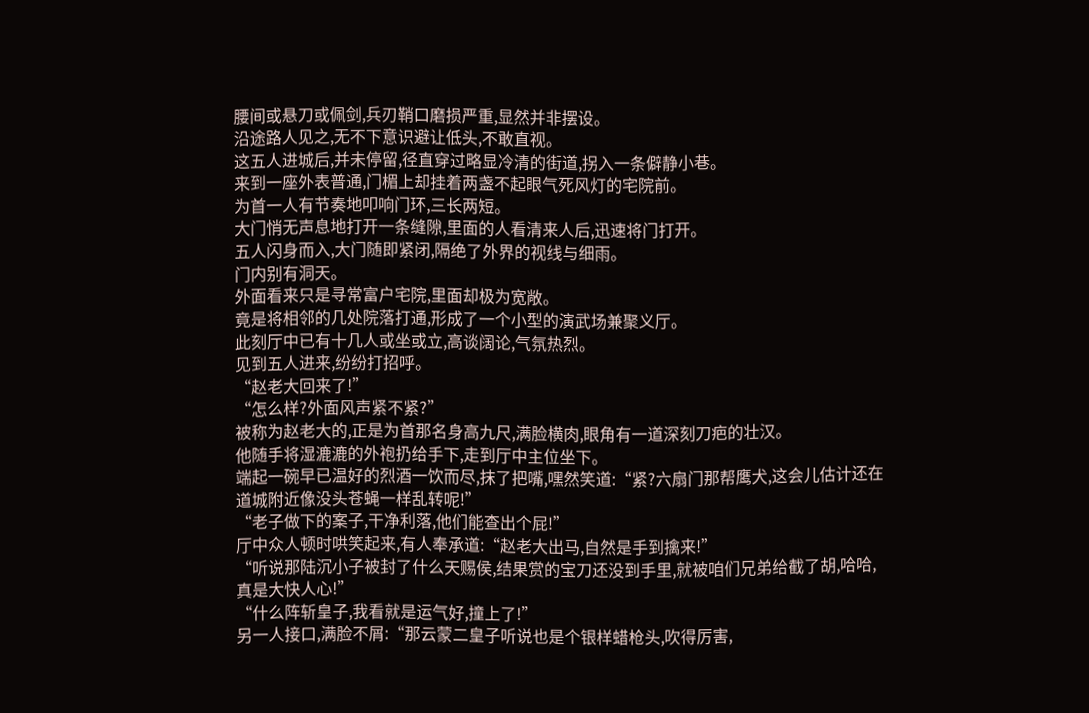腰间或悬刀或佩剑,兵刃鞘口磨损严重,显然并非摆设。
沿途路人见之,无不下意识避让低头,不敢直视。
这五人进城后,并未停留,径直穿过略显冷清的街道,拐入一条僻静小巷。
来到一座外表普通,门楣上却挂着两盏不起眼气死风灯的宅院前。
为首一人有节奏地叩响门环,三长两短。
大门悄无声息地打开一条缝隙,里面的人看清来人后,迅速将门打开。
五人闪身而入,大门随即紧闭,隔绝了外界的视线与细雨。
门内别有洞天。
外面看来只是寻常富户宅院,里面却极为宽敞。
竟是将相邻的几处院落打通,形成了一个小型的演武场兼聚义厅。
此刻厅中已有十几人或坐或立,高谈阔论,气氛热烈。
见到五人进来,纷纷打招呼。
“赵老大回来了!”
“怎么样?外面风声紧不紧?”
被称为赵老大的,正是为首那名身高九尺,满脸横肉,眼角有一道深刻刀疤的壮汉。
他随手将湿漉漉的外袍扔给手下,走到厅中主位坐下。
端起一碗早已温好的烈酒一饮而尽,抹了把嘴,嘿然笑道:“紧?六扇门那帮鹰犬,这会儿估计还在道城附近像没头苍蝇一样乱转呢!”
“老子做下的案子,干净利落,他们能查出个屁!”
厅中众人顿时哄笑起来,有人奉承道:“赵老大出马,自然是手到擒来!”
“听说那陆沉小子被封了什么天赐侯,结果赏的宝刀还没到手里,就被咱们兄弟给截了胡,哈哈,真是大快人心!”
“什么阵斩皇子,我看就是运气好,撞上了!”
另一人接口,满脸不屑:“那云蒙二皇子听说也是个银样蜡枪头,吹得厉害,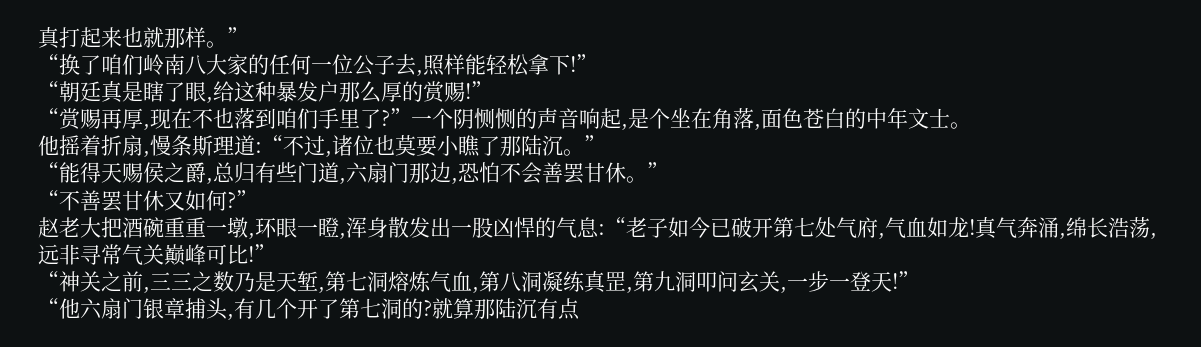真打起来也就那样。”
“换了咱们岭南八大家的任何一位公子去,照样能轻松拿下!”
“朝廷真是瞎了眼,给这种暴发户那么厚的赏赐!”
“赏赐再厚,现在不也落到咱们手里了?”一个阴恻恻的声音响起,是个坐在角落,面色苍白的中年文士。
他摇着折扇,慢条斯理道:“不过,诸位也莫要小瞧了那陆沉。”
“能得天赐侯之爵,总归有些门道,六扇门那边,恐怕不会善罢甘休。”
“不善罢甘休又如何?”
赵老大把酒碗重重一墩,环眼一瞪,浑身散发出一股凶悍的气息:“老子如今已破开第七处气府,气血如龙!真气奔涌,绵长浩荡,远非寻常气关巅峰可比!”
“神关之前,三三之数乃是天堑,第七洞熔炼气血,第八洞凝练真罡,第九洞叩问玄关,一步一登天!”
“他六扇门银章捕头,有几个开了第七洞的?就算那陆沉有点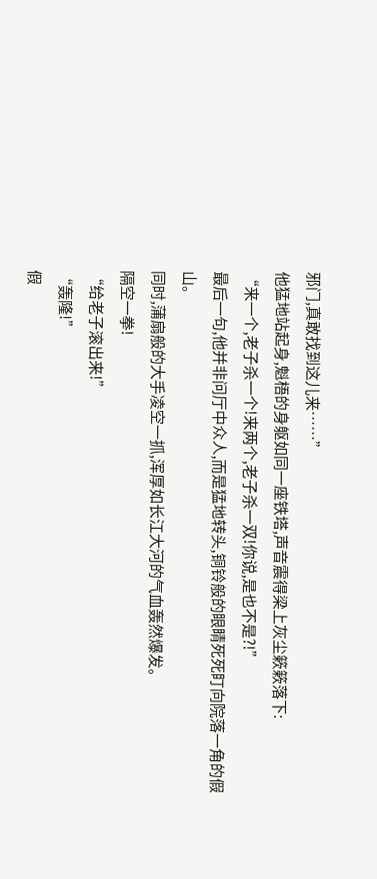邪门,真敢找到这儿来……”
他猛地站起身,魁梧的身躯如同一座铁塔,声音震得梁上灰尘簌簌落下:
“来一个,老子杀一个!来两个,老子杀一双!你说,是也不是?!”
最后一句,他并非问厅中众人,而是猛地转头,铜铃般的眼睛死死盯向院落一角的假山。
同时,蒲扇般的大手凌空一抓,浑厚如长江大河的气血轰然爆发。
隔空一拳!
“给老子滚出来!”
“轰隆!”
假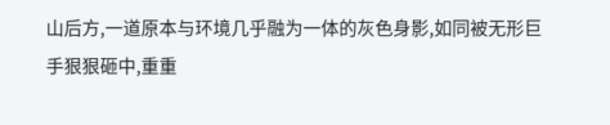山后方,一道原本与环境几乎融为一体的灰色身影,如同被无形巨手狠狠砸中,重重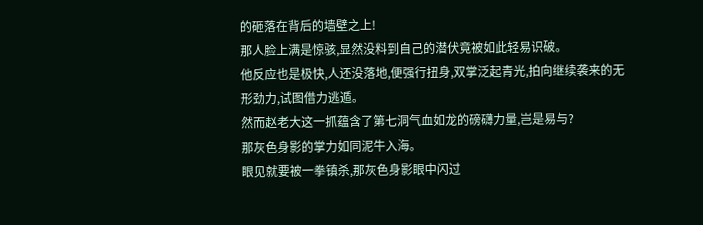的砸落在背后的墙壁之上!
那人脸上满是惊骇,显然没料到自己的潜伏竟被如此轻易识破。
他反应也是极快,人还没落地,便强行扭身,双掌泛起青光,拍向继续袭来的无形劲力,试图借力逃遁。
然而赵老大这一抓蕴含了第七洞气血如龙的磅礴力量,岂是易与?
那灰色身影的掌力如同泥牛入海。
眼见就要被一拳镇杀,那灰色身影眼中闪过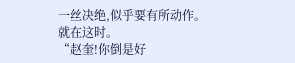一丝决绝,似乎要有所动作。
就在这时。
“赵奎!你倒是好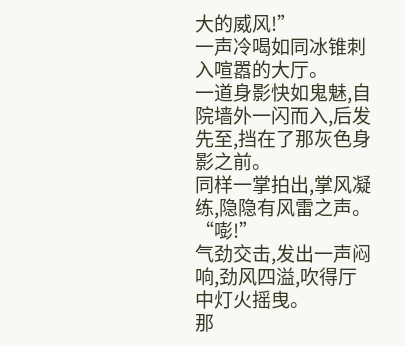大的威风!”
一声冷喝如同冰锥刺入喧嚣的大厅。
一道身影快如鬼魅,自院墙外一闪而入,后发先至,挡在了那灰色身影之前。
同样一掌拍出,掌风凝练,隐隐有风雷之声。
“嘭!”
气劲交击,发出一声闷响,劲风四溢,吹得厅中灯火摇曳。
那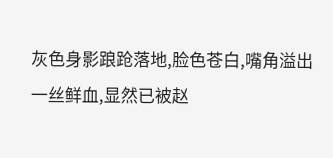灰色身影踉跄落地,脸色苍白,嘴角溢出一丝鲜血,显然已被赵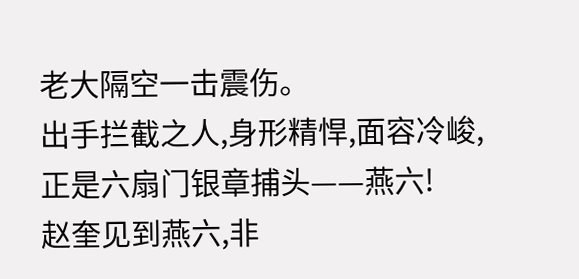老大隔空一击震伤。
出手拦截之人,身形精悍,面容冷峻,正是六扇门银章捕头——燕六!
赵奎见到燕六,非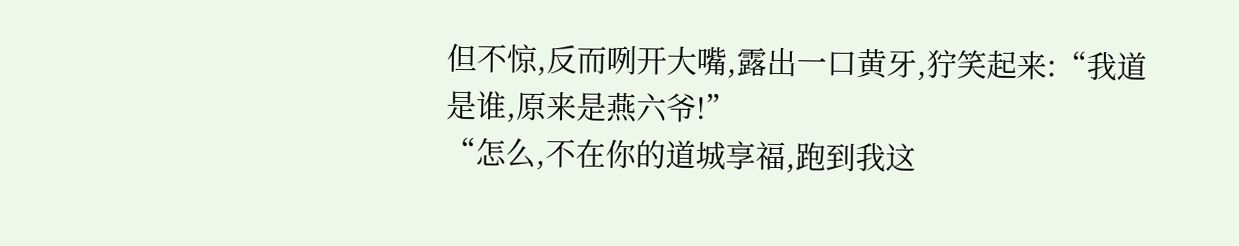但不惊,反而咧开大嘴,露出一口黄牙,狞笑起来:“我道是谁,原来是燕六爷!”
“怎么,不在你的道城享福,跑到我这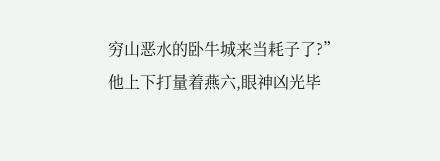穷山恶水的卧牛城来当耗子了?”
他上下打量着燕六,眼神凶光毕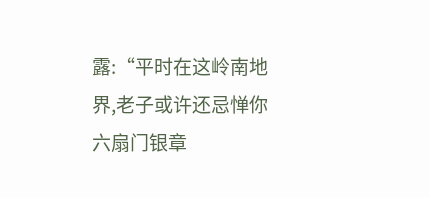露:“平时在这岭南地界,老子或许还忌惮你六扇门银章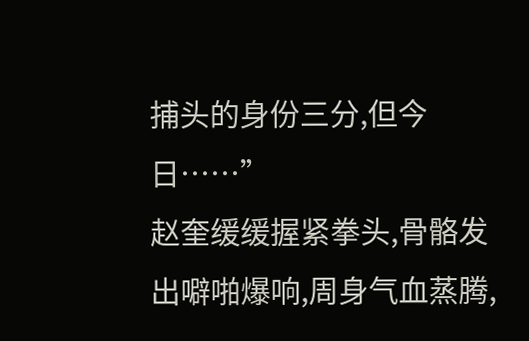捕头的身份三分,但今日……”
赵奎缓缓握紧拳头,骨骼发出噼啪爆响,周身气血蒸腾,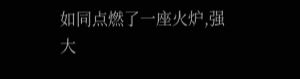如同点燃了一座火炉,强大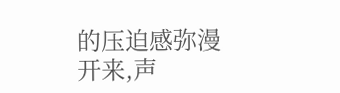的压迫感弥漫开来,声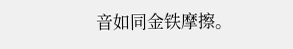音如同金铁摩擦。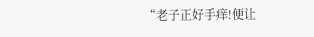“老子正好手痒!便让